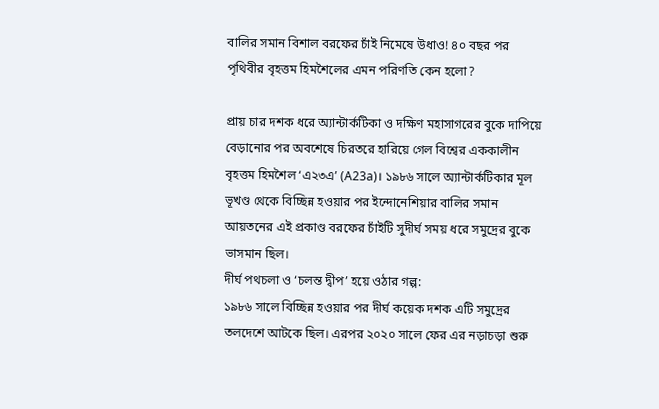বালির সমান বিশাল বরফের চাঁই নিমেষে উধাও! ৪০ বছর পর পৃথিবীর বৃহত্তম হিমশৈলের এমন পরিণতি কেন হলো?

প্রায় চার দশক ধরে অ্যান্টার্কটিকা ও দক্ষিণ মহাসাগরের বুকে দাপিয়ে বেড়ানোর পর অবশেষে চিরতরে হারিয়ে গেল বিশ্বের এককালীন বৃহত্তম হিমশৈল ‘এ২৩এ’ (A23a)। ১৯৮৬ সালে অ্যান্টার্কটিকার মূল ভূখণ্ড থেকে বিচ্ছিন্ন হওয়ার পর ইন্দোনেশিয়ার বালির সমান আয়তনের এই প্রকাণ্ড বরফের চাঁইটি সুদীর্ঘ সময় ধরে সমুদ্রের বুকে ভাসমান ছিল।
দীর্ঘ পথচলা ও ‘চলন্ত দ্বীপ’ হয়ে ওঠার গল্প:
১৯৮৬ সালে বিচ্ছিন্ন হওয়ার পর দীর্ঘ কয়েক দশক এটি সমুদ্রের তলদেশে আটকে ছিল। এরপর ২০২০ সালে ফের এর নড়াচড়া শুরু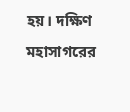হয়। দক্ষিণ মহাসাগরের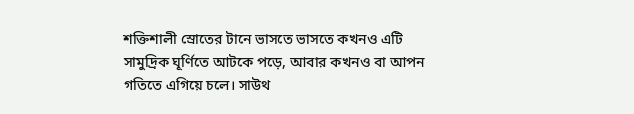শক্তিশালী স্রোতের টানে ভাসতে ভাসতে কখনও এটি সামুদ্রিক ঘূর্ণিতে আটকে পড়ে, আবার কখনও বা আপন গতিতে এগিয়ে চলে। সাউথ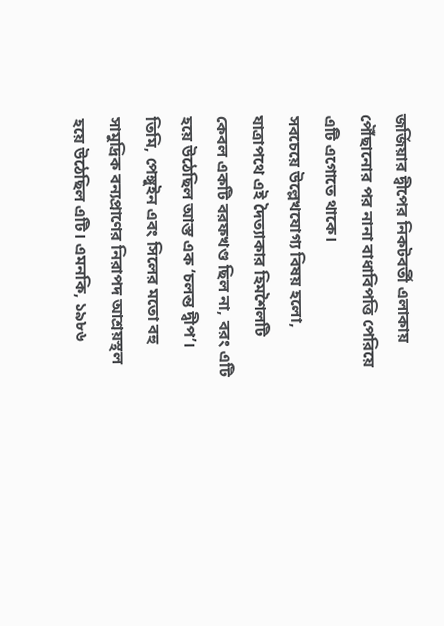জর্জিয়ার দ্বীপের নিকটবর্তী এলাকায় পৌঁছানোর পর নানা বাধাবিপত্তি পেরিয়ে এটি এগোতে থাকে।
সবচেয়ে উল্লেখযোগ্য বিষয় হলো, যাত্রাপথে এই দৈত্যাকার হিমশৈলটি কেবল একটি বরফখণ্ড ছিল না, বরং এটি হয়ে উঠেছিল আস্ত এক ‘চলন্ত দ্বীপ’। তিমি, পেঙ্গুইন এবং সিলের মতো বহু সামুদ্রিক বন্যপ্রাণের নিরাপদ আশ্রয়স্থল হয়ে উঠেছিল এটি। এমনকি, ১৯৮৬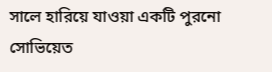সালে হারিয়ে যাওয়া একটি পুরনো সোভিয়েত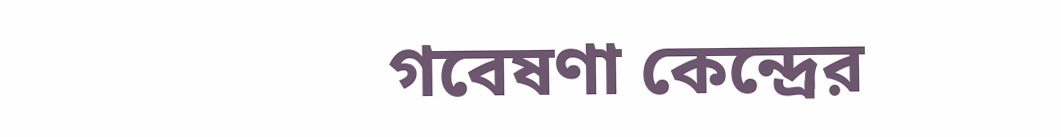গবেষণা কেন্দ্রের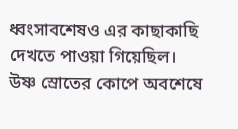ধ্বংসাবশেষও এর কাছাকাছি দেখতে পাওয়া গিয়েছিল।
উষ্ণ স্রোতের কোপে অবশেষে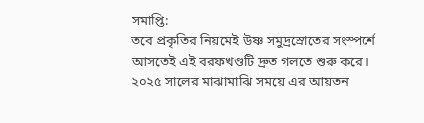সমাপ্তি:
তবে প্রকৃতির নিয়মেই উষ্ণ সমুদ্রস্রোতের সংস্পর্শে আসতেই এই বরফখণ্ডটি দ্রুত গলতে শুরু করে। ২০২৫ সালের মাঝামাঝি সময়ে এর আয়তন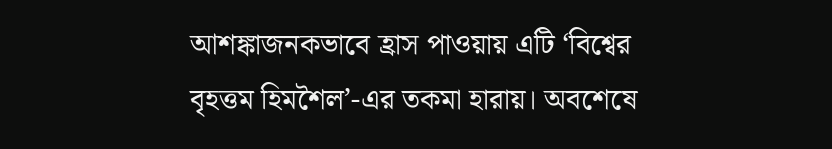আশঙ্কাজনকভাবে হ্রাস পাওয়ায় এটি ‘বিশ্বের বৃহত্তম হিমশৈল’-এর তকমা হারায়। অবশেষে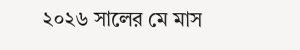২০২৬ সালের মে মাস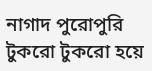নাগাদ পুরোপুরি টুকরো টুকরো হয়ে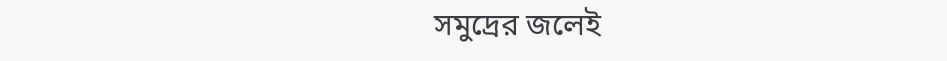সমুদ্রের জলেই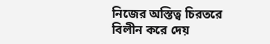নিজের অস্তিত্ব চিরতরে বিলীন করে দেয়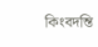কিংবদন্তি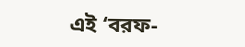এই ‘বরফ-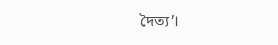দৈত্য’।